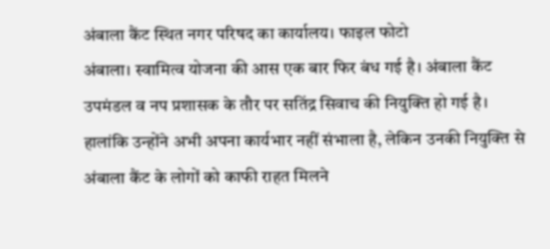अंबाला कैंट स्थित नगर परिषद का कार्यालय। फाइल फोटो
अंबाला। स्वामित्व योजना की आस एक बार फिर बंध गई है। अंबाला कैंट उपमंडल व नप प्रशासक के तौर पर सतिंद्र सिवाच की नियुक्ति हो गई है। हालांकि उन्होंने अभी अपना कार्यभार नहीं संभाला है, लेकिन उनकी नियुक्ति से अंबाला कैंट के लोगों को काफी राहत मिलने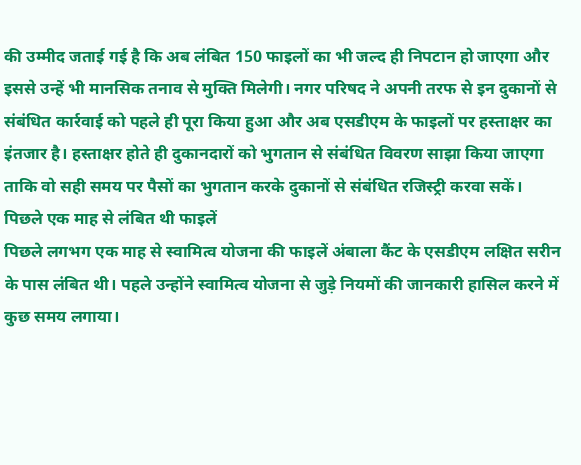की उम्मीद जताई गई है कि अब लंबित 150 फाइलों का भी जल्द ही निपटान हो जाएगा और इससे उन्हें भी मानसिक तनाव से मुक्ति मिलेगी। नगर परिषद ने अपनी तरफ से इन दुकानों से संबंधित कार्रवाई को पहले ही पूरा किया हुआ और अब एसडीएम के फाइलों पर हस्ताक्षर का इंतजार है। हस्ताक्षर होते ही दुकानदारों को भुगतान से संबंधित विवरण साझा किया जाएगा ताकि वो सही समय पर पैसों का भुगतान करके दुकानों से संबंधित रजिस्ट्री करवा सकें।
पिछले एक माह से लंबित थी फाइलें
पिछले लगभग एक माह से स्वामित्व योजना की फाइलें अंबाला कैंट के एसडीएम लक्षित सरीन के पास लंबित थी। पहले उन्होंने स्वामित्व योजना से जुड़े नियमों की जानकारी हासिल करने में कुछ समय लगाया।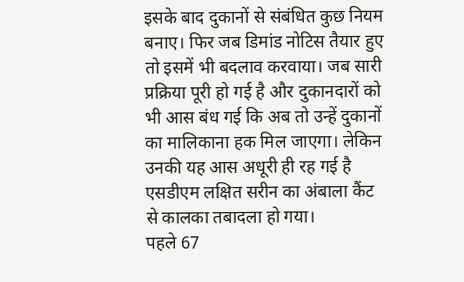इसके बाद दुकानों से संबंधित कुछ नियम बनाए। फिर जब डिमांड नोटिस तैयार हुए तो इसमें भी बदलाव करवाया। जब सारी प्रक्रिया पूरी हो गई है और दुकानदारों को भी आस बंध गई कि अब तो उन्हें दुकानों का मालिकाना हक मिल जाएगा। लेकिन उनकी यह आस अधूरी ही रह गई है एसडीएम लक्षित सरीन का अंबाला कैंट से कालका तबादला हो गया।
पहले 67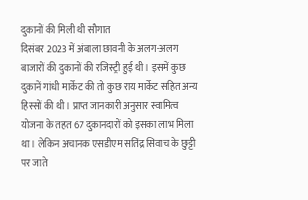दुकानों की मिली थी सौगात
दिसंबर 2023 में अंबाला छावनी के अलग-अलग बाजारों की दुकानों की रजिस्ट्री हुई थी। इसमें कुछ दुकानें गांधी मार्केट की तो कुछ राय मार्केट सहित अन्य हिस्सों की थी। प्राप्त जानकारी अनुसार स्वामित्व योजना के तहत 67 दुकानदारों को इसका लाभ मिला था। लेकिन अचानक एसडीएम सतिंद्र सिवाच के छुट्टी पर जाते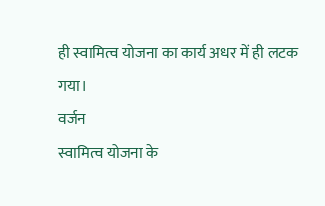ही स्वामित्व योजना का कार्य अधर में ही लटक गया।
वर्जन
स्वामित्व योजना के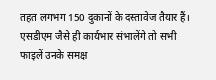तहत लगभग 150 दुकानों के दस्तावेज तैयार हैं। एसडीएम जैसे ही कार्यभार संभालेंगे तो सभी फाइलें उनके समक्ष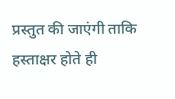प्रस्तुत की जाएंगी ताकि हस्ताक्षर होते ही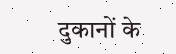दुकानों के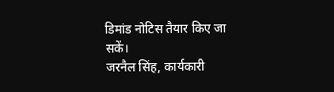डिमांड नोटिस तैयार किए जा सकें।
जरनैल सिंह, कार्यकारी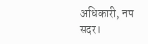अधिकारी, नप सदर।